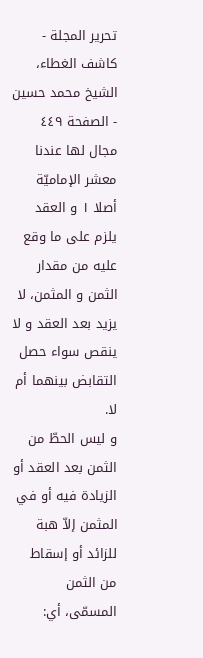تحرير المجلة - كاشف الغطاء، الشيخ محمد حسين - الصفحة ٤٤٩
مجال لها عندنا معشر الإماميّة أصلا ١ و العقد يلزم على ما وقع عليه من مقدار الثمن و المثمن، لا يزيد بعد العقد و لا ينقص سواء حصل التقابض بينهما أم لا.
و ليس الحطّ من الثمن بعد العقد أو الزيادة فيه أو في المثمن إلاّ هبة للزائد أو إسقاط من الثمن المسمّى، أي: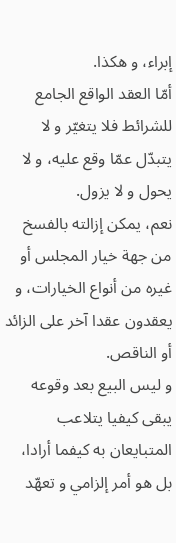إبراء، و هكذا.
أمّا العقد الواقع الجامع للشرائط فلا يتغيّر و لا يتبدّل عمّا وقع عليه، و لا يحول و لا يزول.
نعم، يمكن إزالته بالفسخ من جهة خيار المجلس أو غيره من أنواع الخيارات، و يعقدون عقدا آخر على الزائد أو الناقص.
و ليس البيع بعد وقوعه يبقى كيفيا يتلاعب المتبايعان به كيفما أرادا، بل هو أمر إلزامي و تعهّد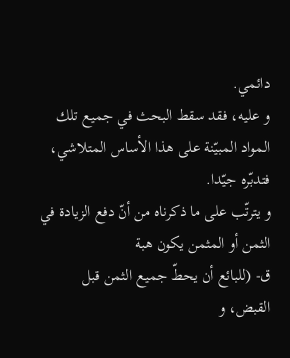دائمي.
و عليه، فقد سقط البحث في جميع تلك المواد المبيّنة على هذا الأساس المتلاشي، فتدبّره جيّدا.
و يترتّب على ما ذكرناه من أنّ دفع الزيادة في الثمن أو المثمن يكون هبة
ق- (للبائع أن يحطّ جميع الثمن قبل القبض، و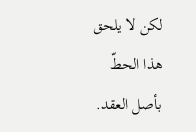لكن لا يلحق هذا الحطّ بأصل العقد.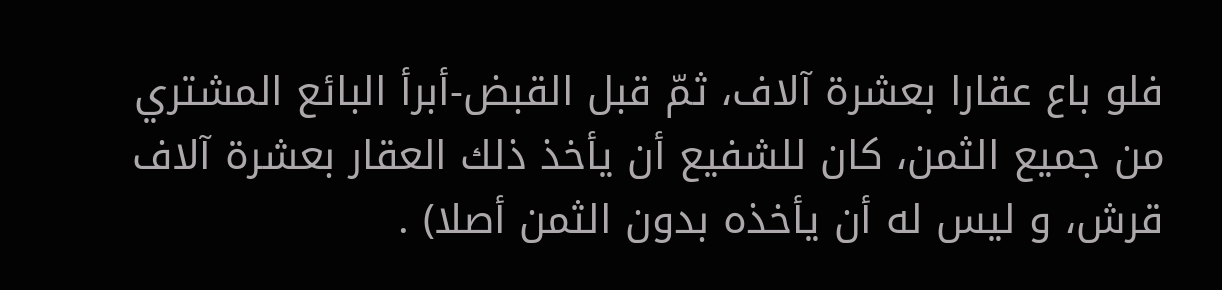فلو باع عقارا بعشرة آلاف، ثمّ قبل القبض-أبرأ البائع المشتري من جميع الثمن، كان للشفيع أن يأخذ ذلك العقار بعشرة آلاف قرش، و ليس له أن يأخذه بدون الثمن أصلا) .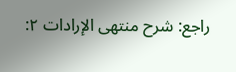راجع: شرح منتهى الإرادات ٢: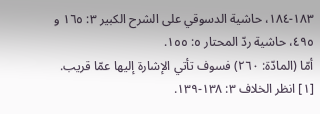١٨٣-١٨٤، حاشية الدسوقي على الشرح الكبير ٣: ١٦٥ و ٤٩٥، حاشية ردّ المحتار ٥: ١٥٥.
أمّا (المادّة: ٢٦٠) فسوف تأتي الإشارة إليها عمّا قريب.
[١] انظر الخلاف ٣: ١٣٨-١٣٩.